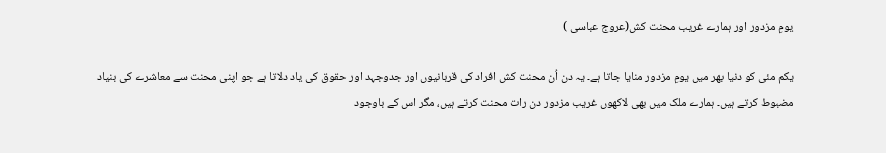یومِ مزدور اور ہمارے غریب محنت کش(عروج عباسی )

یکم مئی کو دنیا بھر میں یومِ مزدور منایا جاتا ہے۔ یہ دن اُن محنت کش افراد کی قربانیوں اور جدوجہد اور حقوق کی یاد دلاتا ہے جو اپنی محنت سے معاشرے کی بنیاد مضبوط کرتے ہیں۔ ہمارے ملک میں بھی لاکھوں غریب مزدور دن رات محنت کرتے ہیں، مگر اس کے باوجود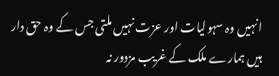انہیں وہ سہولیات اور عزت نہیں ملتی جس کے وہ حق دار ہیں ہمارے ملک کے غریب مزدور نہ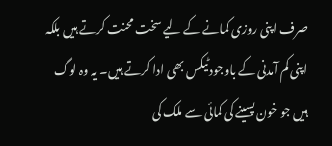صرف اپنی روزی کمانے کے لیے سخت محنت کرتے ہیں بلکہ اپنی کم آمدنی کے باوجود ٹیکس بھی ادا کرتے ہیں۔ یہ وہ لوگ ہیں جو خون پسینے کی کمائی سے ملک کی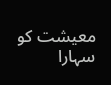معیشت کو سہارا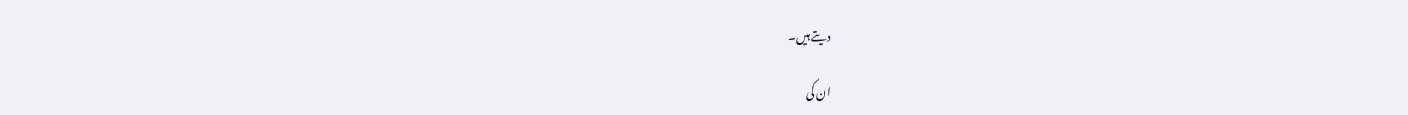دیتے ہیں۔

ان کی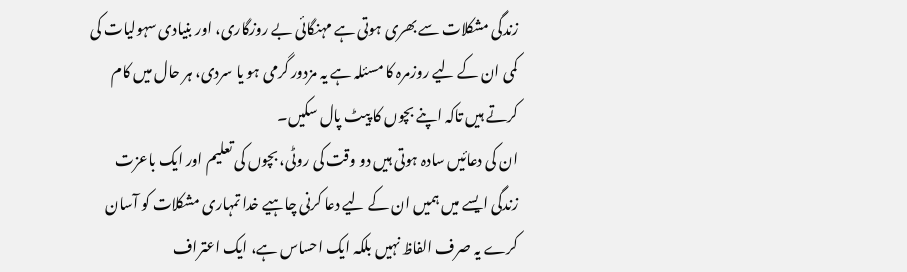زندگی مشکلات سے بھری ہوتی ہے مہنگائی بے روزگاری، اور بنیادی سہولیات کی کمی ان کے لیے روزمرہ کا مسئلہ ہے یہ مزدور گرمی ہو یا سردی، ہر حال میں کام کرتے ہیں تاکہ اپنے بچوں کا پیٹ پال سکیں۔
ان کی دعائیں سادہ ہوتی ہیں دو وقت کی روٹی، بچوں کی تعلیم اور ایک باعزت زندگی ایسے میں ہمیں ان کے لیے دعا کرنی چاہیے خدا تمہاری مشکلات کو آسان کرے یہ صرف الفاظ نہیں بلکہ ایک احساس ہے، ایک اعتراف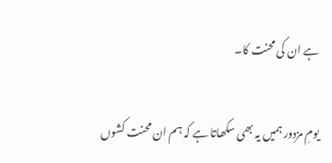ہے ان کی محنت کا۔

یومِ مزدور ہمیں یہ بھی سکھاتا ہے کہ ہم ان محنت کشوں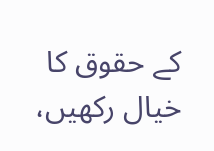کے حقوق کا خیال رکھیں،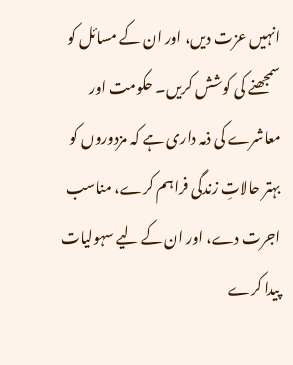انہیں عزت دیں، اور ان کے مسائل کو سمجھنے کی کوشش کریں۔ حکومت اور معاشرے کی ذمہ داری ہے کہ مزدوروں کو بہتر حالاتِ زندگی فراہم کرے، مناسب اجرت دے، اور ان کے لیے سہولیات پیدا کرے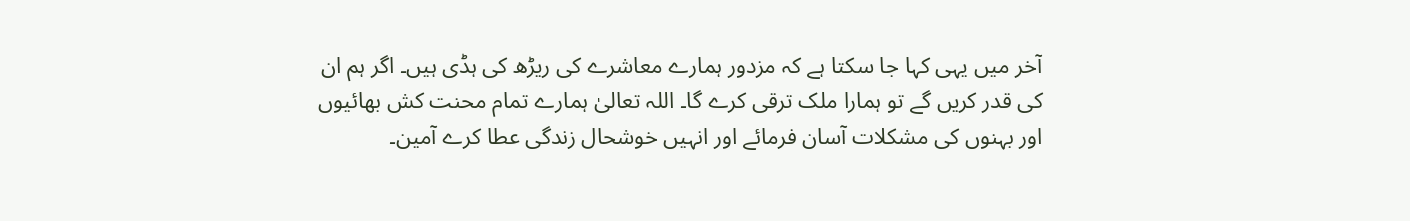آخر میں یہی کہا جا سکتا ہے کہ مزدور ہمارے معاشرے کی ریڑھ کی ہڈی ہیں۔ اگر ہم ان کی قدر کریں گے تو ہمارا ملک ترقی کرے گا۔ اللہ تعالیٰ ہمارے تمام محنت کش بھائیوں اور بہنوں کی مشکلات آسان فرمائے اور انہیں خوشحال زندگی عطا کرے آمین۔